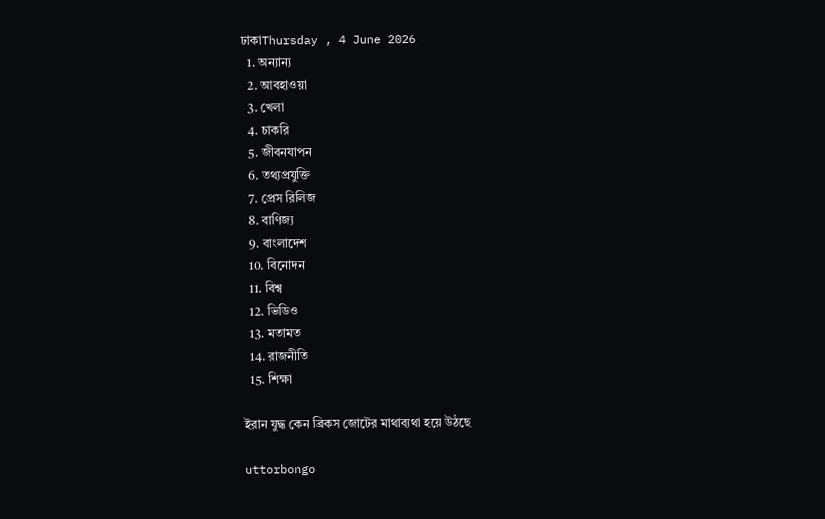ঢাকাThursday , 4 June 2026
  1. অন্যান্য
  2. আবহাওয়া
  3. খেলা
  4. চাকরি
  5. জীবনযাপন
  6. তথ্যপ্রযুক্তি
  7. প্রেস রিলিজ
  8. বাণিজ্য
  9. বাংলাদেশ
  10. বিনোদন
  11. বিশ্ব
  12. ভিডিও
  13. মতামত
  14. রাজনীতি
  15. শিক্ষা

ইরান যুদ্ধ কেন ব্রিকস জোটের মাথাব্যথা হয়ে উঠছে

uttorbongo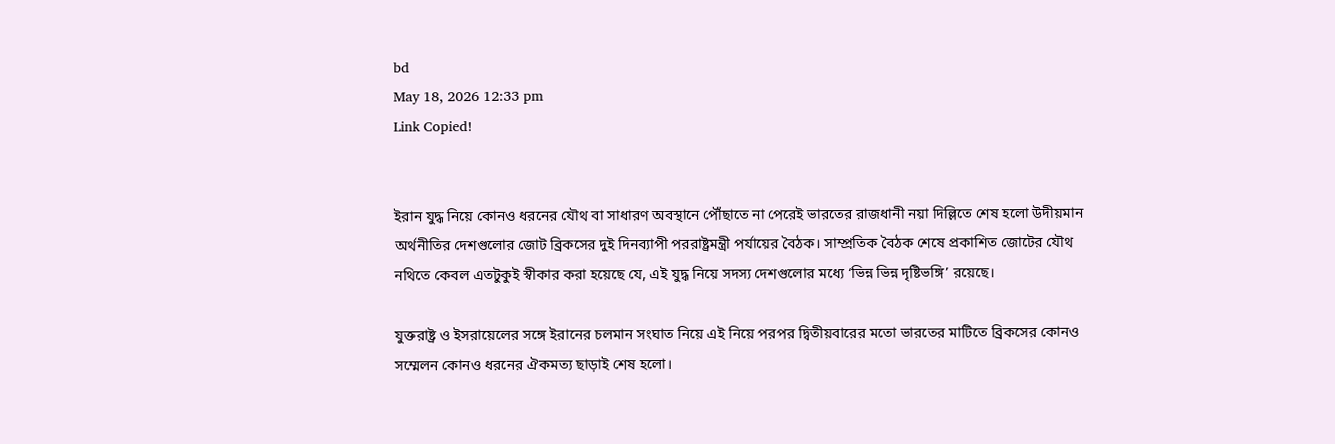bd
May 18, 2026 12:33 pm
Link Copied!


ইরান যুদ্ধ নিয়ে কোনও ধরনের যৌথ বা সাধারণ অবস্থানে পৌঁছাতে না পেরেই ভারতের রাজধানী নয়া দিল্লিতে শেষ হলো উদীয়মান অর্থনীতির দেশগুলোর জোট ব্রিকসের দুই দিনব্যাপী পররাষ্ট্রমন্ত্রী পর্যায়ের বৈঠক। সাম্প্রতিক বৈঠক শেষে প্রকাশিত জোটের যৌথ নথিতে কেবল এতটুকুই স্বীকার করা হয়েছে যে, এই যুদ্ধ নিয়ে সদস্য দেশগুলোর মধ্যে ‘ভিন্ন ভিন্ন দৃষ্টিভঙ্গি’ রয়েছে।

যুক্তরাষ্ট্র ও ইসরায়েলের সঙ্গে ইরানের চলমান সংঘাত নিয়ে এই নিয়ে পরপর দ্বিতীয়বারের মতো ভারতের মাটিতে ব্রিকসের কোনও সম্মেলন কোনও ধরনের ঐকমত্য ছাড়াই শেষ হলো।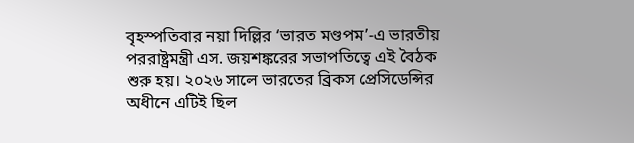বৃহস্পতিবার নয়া দিল্লির ‘ভারত মণ্ডপম’-এ ভারতীয় পররাষ্ট্রমন্ত্রী এস. জয়শঙ্করের সভাপতিত্বে এই বৈঠক শুরু হয়। ২০২৬ সালে ভারতের ব্রিকস প্রেসিডেন্সির অধীনে এটিই ছিল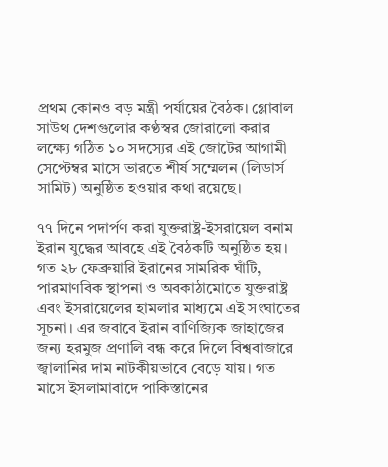প্রথম কোনও বড় মন্ত্রী পর্যায়ের বৈঠক। গ্লোবাল সাউথ দেশগুলোর কণ্ঠস্বর জোরালো করার লক্ষ্যে গঠিত ১০ সদস্যের এই জোটের আগামী সেপ্টেম্বর মাসে ভারতে শীর্ষ সম্মেলন (লিডার্স সামিট) অনুষ্ঠিত হওয়ার কথা রয়েছে।

৭৭ দিনে পদার্পণ করা যুক্তরাষ্ট্র-ইসরায়েল বনাম ইরান যুদ্ধের আবহে এই বৈঠকটি অনুষ্ঠিত হয়। গত ২৮ ফেব্রুয়ারি ইরানের সামরিক ঘাঁটি, পারমাণবিক স্থাপনা ও অবকাঠামোতে যুক্তরাষ্ট্র এবং ইসরায়েলের হামলার মাধ্যমে এই সংঘাতের সূচনা। এর জবাবে ইরান বাণিজ্যিক জাহাজের জন্য হরমুজ প্রণালি বন্ধ করে দিলে বিশ্ববাজারে জ্বালানির দাম নাটকীয়ভাবে বেড়ে যায়। গত মাসে ইসলামাবাদে পাকিস্তানের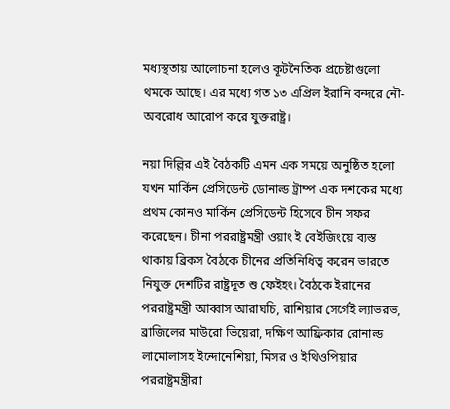মধ্যস্থতায় আলোচনা হলেও কূটনৈতিক প্রচেষ্টাগুলো থমকে আছে। এর মধ্যে গত ১৩ এপ্রিল ইরানি বন্দরে নৌ-অবরোধ আরোপ করে যুক্তরাষ্ট্র।

নয়া দিল্লির এই বৈঠকটি এমন এক সময়ে অনুষ্ঠিত হলো যখন মার্কিন প্রেসিডেন্ট ডোনাল্ড ট্রাম্প এক দশকের মধ্যে প্রথম কোনও মার্কিন প্রেসিডেন্ট হিসেবে চীন সফর করেছেন। চীনা পররাষ্ট্রমন্ত্রী ওয়াং ই বেইজিংয়ে ব্যস্ত থাকায় ব্রিকস বৈঠকে চীনের প্রতিনিধিত্ব করেন ভারতে নিযুক্ত দেশটির রাষ্ট্রদূত শু ফেইহং। বৈঠকে ইরানের পররাষ্ট্রমন্ত্রী আব্বাস আরাঘচি, রাশিয়ার সের্গেই ল্যাভরভ, ব্রাজিলের মাউরো ভিয়েরা, দক্ষিণ আফ্রিকার রোনাল্ড লামোলাসহ ইন্দোনেশিয়া, মিসর ও ইথিওপিয়ার পররাষ্ট্রমন্ত্রীরা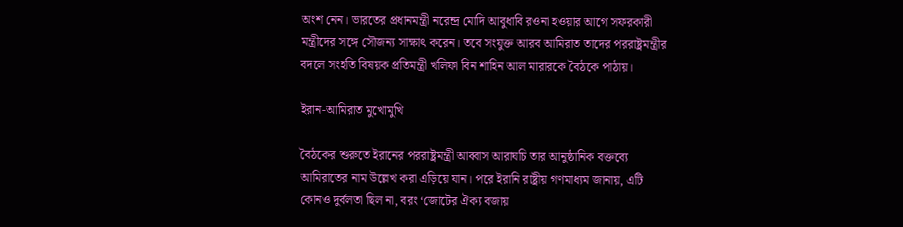অংশ নেন। ভারতের প্রধানমন্ত্রী নরেন্দ্র মোদি আবুধাবি রওনা হওয়ার আগে সফরকারী মন্ত্রীদের সঙ্গে সৌজন্য সাক্ষাৎ করেন। তবে সংযুক্ত আরব আমিরাত তাদের পররাষ্ট্রমন্ত্রীর বদলে সংহতি বিষয়ক প্রতিমন্ত্রী খলিফা বিন শাহিন আল মারারকে বৈঠকে পাঠায়।

ইরান-আমিরাত মুখোমুখি

বৈঠকের শুরুতে ইরানের পররাষ্ট্রমন্ত্রী আব্বাস আরাঘচি তার আনুষ্ঠানিক বক্তব্যে আমিরাতের নাম উল্লেখ করা এড়িয়ে যান। পরে ইরানি রাষ্ট্রীয় গণমাধ্যম জানায়, এটি কোনও দুর্বলতা ছিল না, বরং ‘জোটের ঐক্য বজায়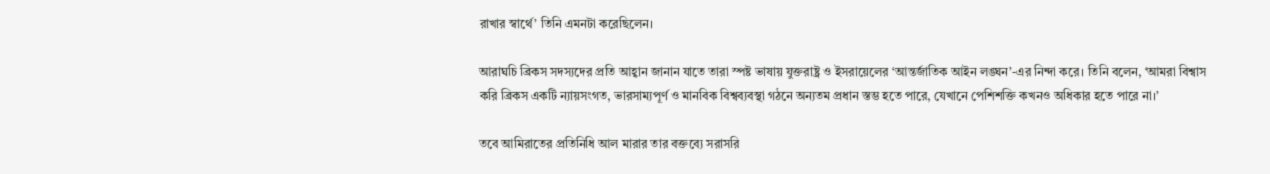রাখার স্বার্থে’ তিনি এমনটা করেছিলেন।

আরাঘচি ব্রিকস সদস্যদের প্রতি আহ্বান জানান যাতে তারা স্পষ্ট ভাষায় যুক্তরাষ্ট্র ও ইসরায়েলের ‘আন্তর্জাতিক আইন লঙ্ঘন’-এর নিন্দা করে। তিনি বলেন, ‘আমরা বিশ্বাস করি ব্রিকস একটি ন্যায়সংগত, ভারসাম্যপূর্ণ ও মানবিক বিশ্বব্যবস্থা গঠনে অন্যতম প্রধান স্তম্ভ হতে পারে, যেখানে পেশিশক্তি কখনও অধিকার হতে পারে না।’

তবে আমিরাতের প্রতিনিধি আল মারার তার বক্তব্যে সরাসরি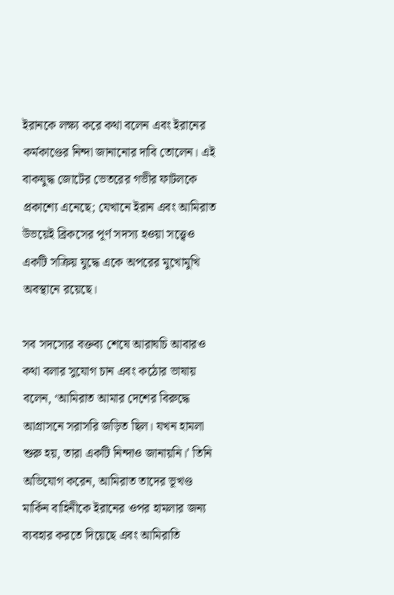ইরানকে লক্ষ্য করে কথা বলেন এবং ইরানের কর্মকাণ্ডের নিন্দা জানানোর দাবি তোলেন। এই বাকযুদ্ধ জোটের ভেতরের গভীর ফাটলকে প্রকাশ্যে এনেছে; যেখানে ইরান এবং আমিরাত উভয়েই ব্রিকসের পূর্ণ সদস্য হওয়া সত্ত্বেও একটি সক্রিয় যুদ্ধে একে অপরের মুখোমুখি অবস্থানে রয়েছে।

সব সদস্যের বক্তব্য শেষে আরাঘচি আবারও কথা বলার সুযোগ চান এবং কঠোর ভাষায় বলেন, ‘আমিরাত আমার দেশের বিরুদ্ধে আগ্রাসনে সরাসরি জড়িত ছিল। যখন হামলা শুরু হয়, তারা একটি নিন্দাও জানায়নি।’ তিনি অভিযোগ করেন, আমিরাত তাদের ভূখণ্ড মার্কিন বাহিনীকে ইরানের ওপর হামলার জন্য ব্যবহার করতে দিয়েছে এবং আমিরাতি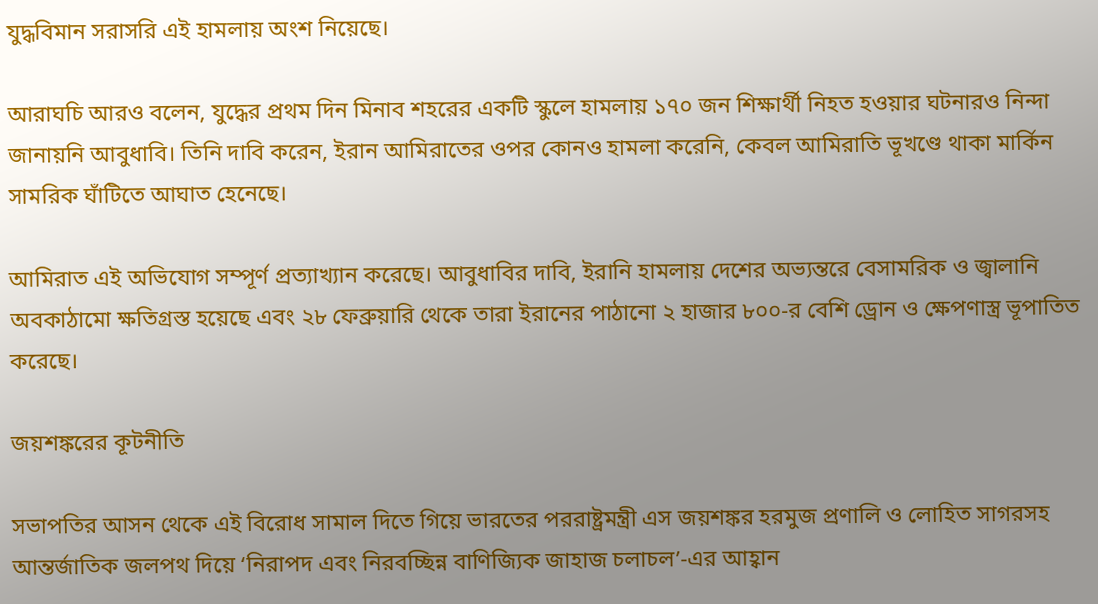যুদ্ধবিমান সরাসরি এই হামলায় অংশ নিয়েছে।

আরাঘচি আরও বলেন, যুদ্ধের প্রথম দিন মিনাব শহরের একটি স্কুলে হামলায় ১৭০ জন শিক্ষার্থী নিহত হওয়ার ঘটনারও নিন্দা জানায়নি আবুধাবি। তিনি দাবি করেন, ইরান আমিরাতের ওপর কোনও হামলা করেনি, কেবল আমিরাতি ভূখণ্ডে থাকা মার্কিন সামরিক ঘাঁটিতে আঘাত হেনেছে।

আমিরাত এই অভিযোগ সম্পূর্ণ প্রত্যাখ্যান করেছে। আবুধাবির দাবি, ইরানি হামলায় দেশের অভ্যন্তরে বেসামরিক ও জ্বালানি অবকাঠামো ক্ষতিগ্রস্ত হয়েছে এবং ২৮ ফেব্রুয়ারি থেকে তারা ইরানের পাঠানো ২ হাজার ৮০০-র বেশি ড্রোন ও ক্ষেপণাস্ত্র ভূপাতিত করেছে।

জয়শঙ্করের কূটনীতি

সভাপতির আসন থেকে এই বিরোধ সামাল দিতে গিয়ে ভারতের পররাষ্ট্রমন্ত্রী এস জয়শঙ্কর হরমুজ প্রণালি ও লোহিত সাগরসহ আন্তর্জাতিক জলপথ দিয়ে ‘নিরাপদ এবং নিরবচ্ছিন্ন বাণিজ্যিক জাহাজ চলাচল’-এর আহ্বান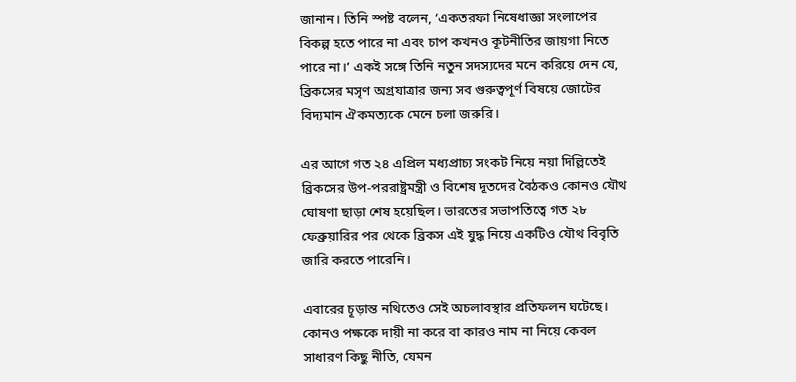জানান। তিনি স্পষ্ট বলেন, ‘একতরফা নিষেধাজ্ঞা সংলাপের বিকল্প হতে পারে না এবং চাপ কখনও কূটনীতির জায়গা নিতে পারে না।’ একই সঙ্গে তিনি নতুন সদস্যদের মনে করিয়ে দেন যে, ব্রিকসের মসৃণ অগ্রযাত্রার জন্য সব গুরুত্বপূর্ণ বিষয়ে জোটের বিদ্যমান ঐকমত্যকে মেনে চলা জরুরি।

এর আগে গত ২৪ এপ্রিল মধ্যপ্রাচ্য সংকট নিয়ে নয়া দিল্লিতেই ব্রিকসের উপ-পররাষ্ট্রমন্ত্রী ও বিশেষ দূতদের বৈঠকও কোনও যৌথ ঘোষণা ছাড়া শেষ হয়েছিল। ভারতের সভাপতিত্বে গত ২৮ ফেব্রুয়ারির পর থেকে ব্রিকস এই যুদ্ধ নিয়ে একটিও যৌথ বিবৃতি জারি করতে পারেনি।

এবারের চূড়ান্ত নথিতেও সেই অচলাবস্থার প্রতিফলন ঘটেছে। কোনও পক্ষকে দায়ী না করে বা কারও নাম না নিয়ে কেবল সাধারণ কিছু নীতি, যেমন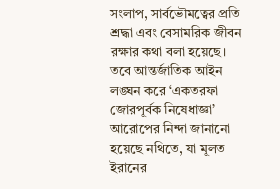সংলাপ, সার্বভৌমত্বের প্রতি শ্রদ্ধা এবং বেসামরিক জীবন রক্ষার কথা বলা হয়েছে। তবে আন্তর্জাতিক আইন লঙ্ঘন করে ‘একতরফা জোরপূর্বক নিষেধাজ্ঞা’ আরোপের নিন্দা জানানো হয়েছে নথিতে, যা মূলত ইরানের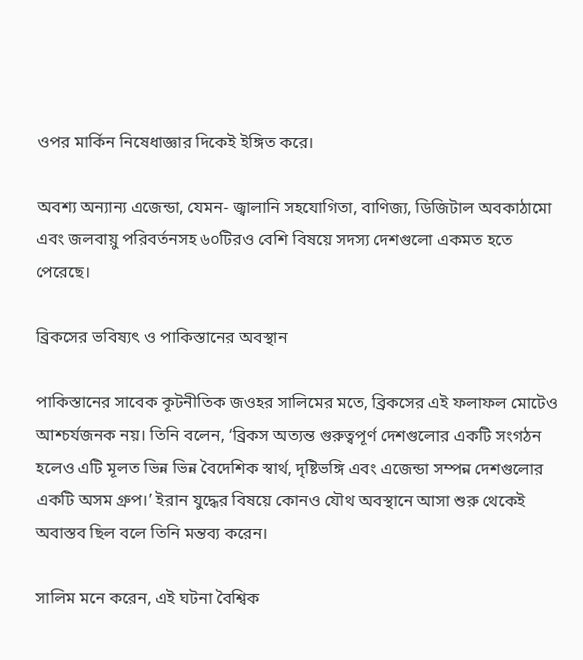ওপর মার্কিন নিষেধাজ্ঞার দিকেই ইঙ্গিত করে।

অবশ্য অন্যান্য এজেন্ডা, যেমন- জ্বালানি সহযোগিতা, বাণিজ্য, ডিজিটাল অবকাঠামো এবং জলবায়ু পরিবর্তনসহ ৬০টিরও বেশি বিষয়ে সদস্য দেশগুলো একমত হতে পেরেছে।

ব্রিকসের ভবিষ্যৎ ও পাকিস্তানের অবস্থান

পাকিস্তানের সাবেক কূটনীতিক জওহর সালিমের মতে, ব্রিকসের এই ফলাফল মোটেও আশ্চর্যজনক নয়। তিনি বলেন, ‘ব্রিকস অত্যন্ত গুরুত্বপূর্ণ দেশগুলোর একটি সংগঠন হলেও এটি মূলত ভিন্ন ভিন্ন বৈদেশিক স্বার্থ, দৃষ্টিভঙ্গি এবং এজেন্ডা সম্পন্ন দেশগুলোর একটি অসম গ্রুপ।’ ইরান যুদ্ধের বিষয়ে কোনও যৌথ অবস্থানে আসা শুরু থেকেই অবাস্তব ছিল বলে তিনি মন্তব্য করেন।

সালিম মনে করেন, এই ঘটনা বৈশ্বিক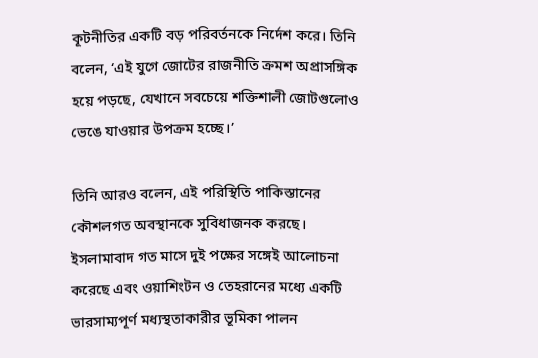কূটনীতির একটি বড় পরিবর্তনকে নির্দেশ করে। তিনি বলেন, ‘এই যুগে জোটের রাজনীতি ক্রমশ অপ্রাসঙ্গিক হয়ে পড়ছে, যেখানে সবচেয়ে শক্তিশালী জোটগুলোও ভেঙে যাওয়ার উপক্রম হচ্ছে।’

তিনি আরও বলেন, এই পরিস্থিতি পাকিস্তানের কৌশলগত অবস্থানকে সুবিধাজনক করছে। ইসলামাবাদ গত মাসে দুই পক্ষের সঙ্গেই আলোচনা করেছে এবং ওয়াশিংটন ও তেহরানের মধ্যে একটি ভারসাম্যপূর্ণ মধ্যস্থতাকারীর ভূমিকা পালন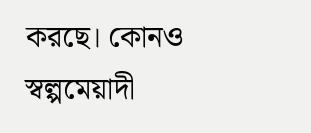করছে। কোনও স্বল্পমেয়াদী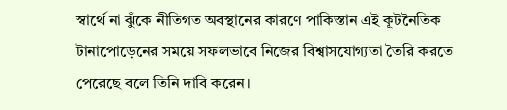স্বার্থে না ঝুঁকে নীতিগত অবস্থানের কারণে পাকিস্তান এই কূটনৈতিক টানাপোড়েনের সময়ে সফলভাবে নিজের বিশ্বাসযোগ্যতা তৈরি করতে পেরেছে বলে তিনি দাবি করেন।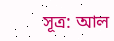সূত্র: আল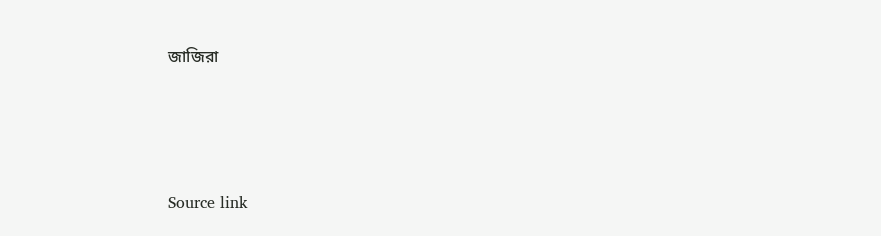জাজিরা





Source link